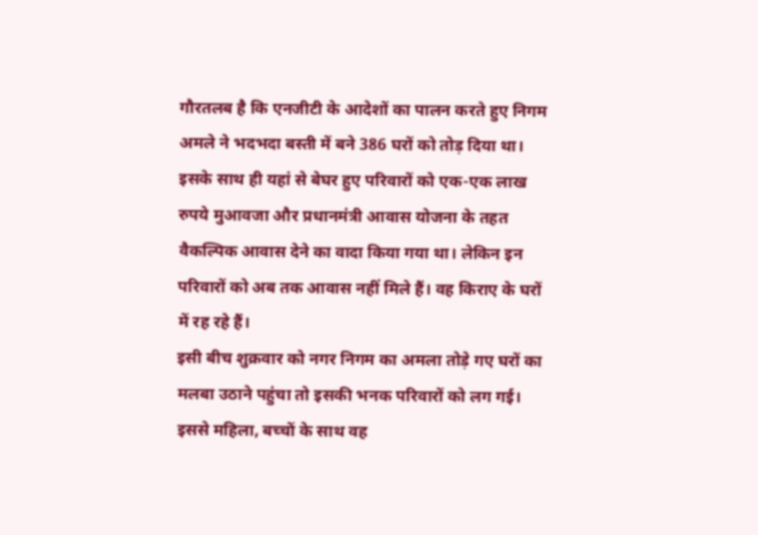गौरतलब है कि एनजीटी के आदेशों का पालन करते हुए निगम अमले ने भदभदा बस्ती में बने 386 घरों को तोड़ दिया था। इसके साथ ही यहां से बेघर हुए परिवारों को एक-एक लाख रुपये मुआवजा और प्रधानमंत्री आवास योजना के तहत वैकल्पिक आवास देने का वादा किया गया था। लेकिन इन परिवारों को अब तक आवास नहीं मिले हैं। वह किराए के घरों में रह रहे हैं।
इसी बीच शुक्रवार को नगर निगम का अमला तोड़े गए घरों का मलबा उठाने पहुंचा तो इसकी भनक परिवारों को लग गई। इससे महिला, बच्चों के साथ वह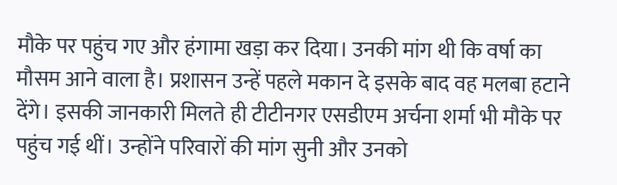मौके पर पहुंच गए और हंगामा खड़ा कर दिया। उनकी मांग थी कि वर्षा का मौसम आने वाला है। प्रशासन उन्हें पहले मकान दे इसके बाद वह मलबा हटाने देंगे। इसकी जानकारी मिलते ही टीटीनगर एसडीएम अर्चना शर्मा भी मौके पर पहुंच गई थीं। उन्होंने परिवारों की मांग सुनी और उनको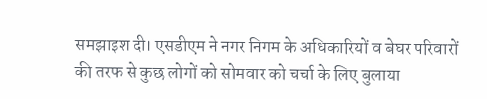समझाइश दी। एसडीएम ने नगर निगम के अधिकारियों व बेघर परिवारों की तरफ से कुछ लोगों को सोमवार को चर्चा के लिए बुलाया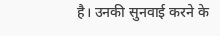है। उनकी सुनवाई करने के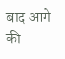बाद आगे की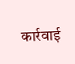कार्रवाई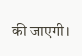की जाएगी।